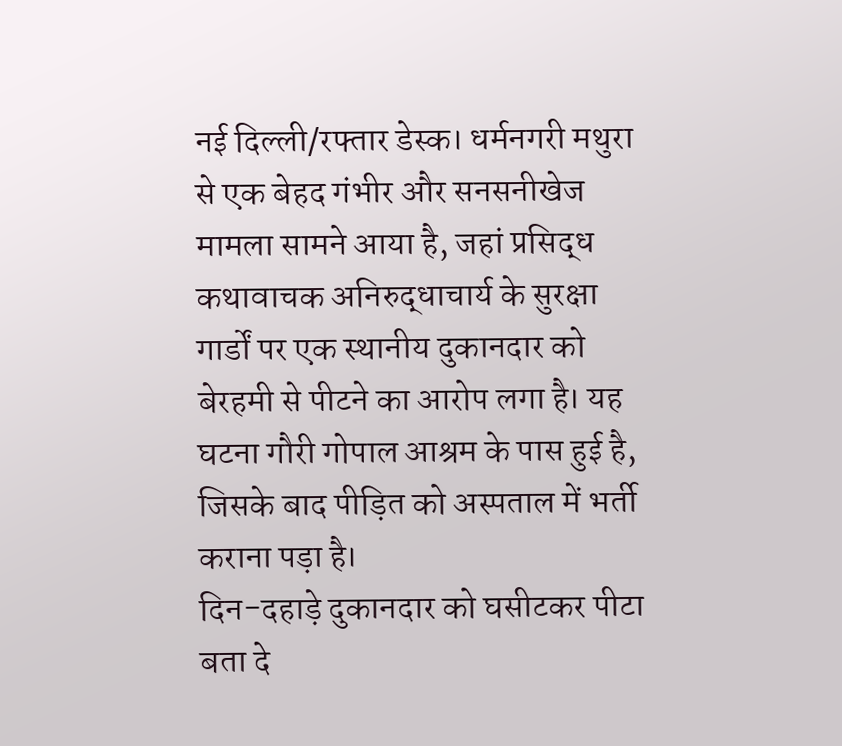नई दिल्ली/रफ्तार डेस्क। धर्मनगरी मथुरा से एक बेहद गंभीर और सनसनीखेज मामला सामने आया है, जहां प्रसिद्ध कथावाचक अनिरुद्धाचार्य के सुरक्षा गार्डों पर एक स्थानीय दुकानदार को बेरहमी से पीटने का आरोप लगा है। यह घटना गौरी गोपाल आश्रम के पास हुई है, जिसके बाद पीड़ित को अस्पताल में भर्ती कराना पड़ा है।
दिन-दहाड़े दुकानदार को घसीटकर पीटा
बता दे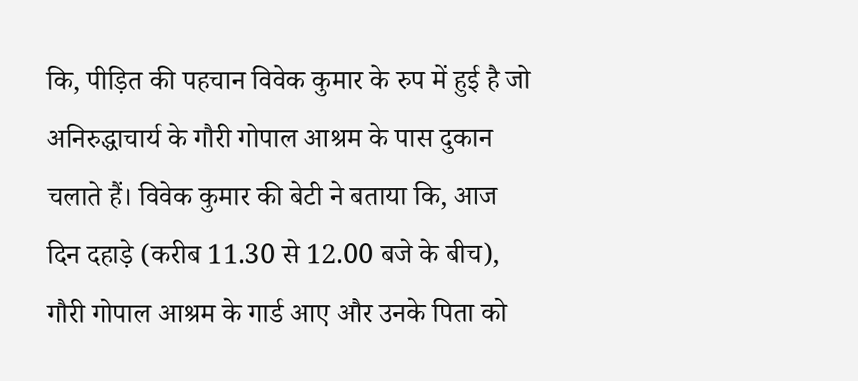कि, पीड़ित की पहचान विवेक कुमार के रुप में हुई है जो अनिरुद्धाचार्य के गौरी गोपाल आश्रम के पास दुकान चलाते हैं। विवेक कुमार की बेटी ने बताया कि, आज दिन दहाड़े (करीब 11.30 से 12.00 बजे के बीच), गौरी गोपाल आश्रम के गार्ड आए और उनके पिता को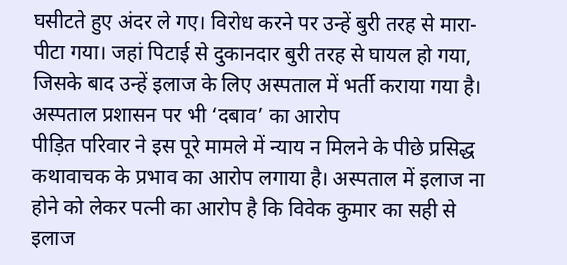घसीटते हुए अंदर ले गए। विरोध करने पर उन्हें बुरी तरह से मारा-पीटा गया। जहां पिटाई से दुकानदार बुरी तरह से घायल हो गया, जिसके बाद उन्हें इलाज के लिए अस्पताल में भर्ती कराया गया है।
अस्पताल प्रशासन पर भी ‘दबाव’ का आरोप
पीड़ित परिवार ने इस पूरे मामले में न्याय न मिलने के पीछे प्रसिद्ध कथावाचक के प्रभाव का आरोप लगाया है। अस्पताल में इलाज ना होने को लेकर पत्नी का आरोप है कि विवेक कुमार का सही से इलाज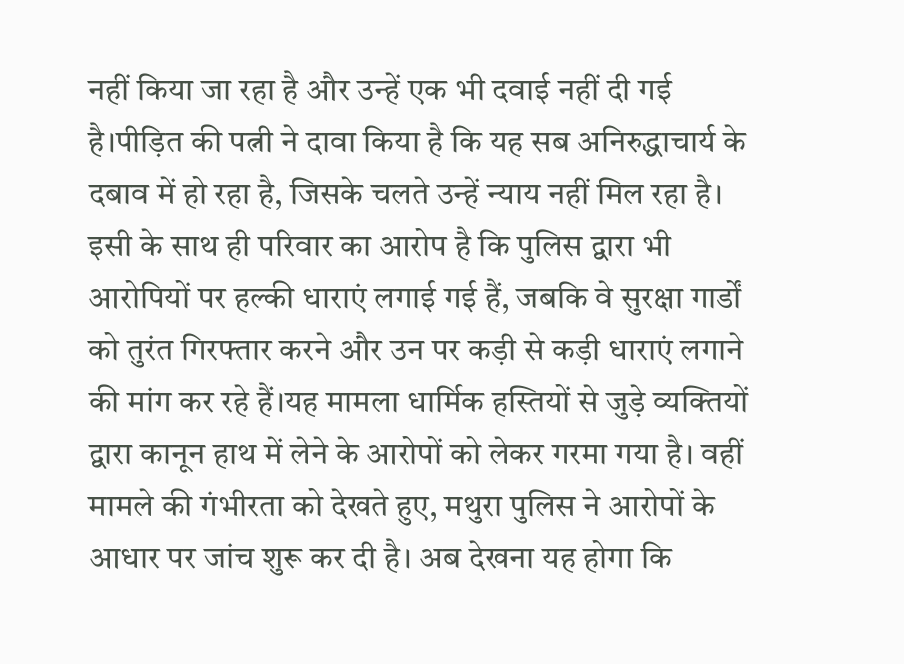नहीं किया जा रहा है और उन्हें एक भी दवाई नहीं दी गई है।पीड़ित की पत्नी ने दावा किया है कि यह सब अनिरुद्धाचार्य के दबाव में हो रहा है, जिसके चलते उन्हें न्याय नहीं मिल रहा है। इसी के साथ ही परिवार का आरोप है कि पुलिस द्वारा भी आरोपियों पर हल्की धाराएं लगाई गई हैं, जबकि वे सुरक्षा गार्डों को तुरंत गिरफ्तार करने और उन पर कड़ी से कड़ी धाराएं लगाने की मांग कर रहे हैं।यह मामला धार्मिक हस्तियों से जुड़े व्यक्तियों द्वारा कानून हाथ में लेने के आरोपों को लेकर गरमा गया है। वहीं मामले की गंभीरता को देखते हुए, मथुरा पुलिस ने आरोपों के आधार पर जांच शुरू कर दी है। अब देखना यह होगा कि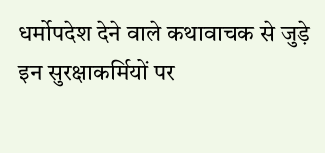धर्मोपदेश देने वाले कथावाचक से जुड़े इन सुरक्षाकर्मियों पर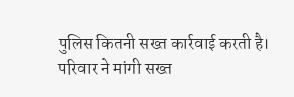पुलिस कितनी सख्त कार्रवाई करती है।
परिवार ने मांगी सख्त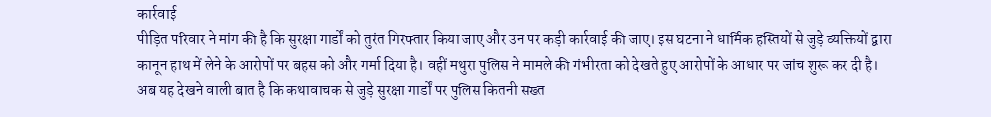कार्रवाई
पीड़ित परिवार ने मांग की है कि सुरक्षा गार्डों को तुरंत गिरफ्तार किया जाए और उन पर कड़ी कार्रवाई की जाए। इस घटना ने धार्मिक हस्तियों से जुड़े व्यक्तियों द्वारा कानून हाथ में लेने के आरोपों पर बहस को और गर्मा दिया है। वहीं मथुरा पुलिस ने मामले की गंभीरता को देखते हुए आरोपों के आधार पर जांच शुरू कर दी है। अब यह देखने वाली बात है कि कथावाचक से जुड़े सुरक्षा गार्डों पर पुलिस कितनी सख्त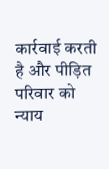कार्रवाई करती है और पीड़ित परिवार को न्याय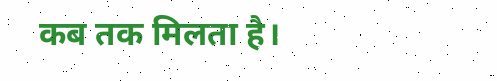कब तक मिलता है।